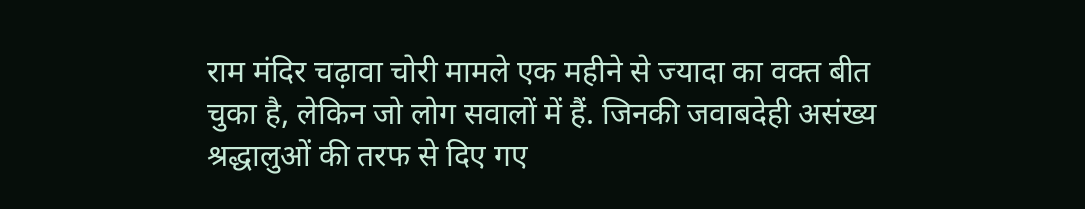राम मंदिर चढ़ावा चोरी मामले एक महीने से ज्यादा का वक्त बीत चुका है, लेकिन जो लोग सवालों में हैं. जिनकी जवाबदेही असंख्य श्रद्धालुओं की तरफ से दिए गए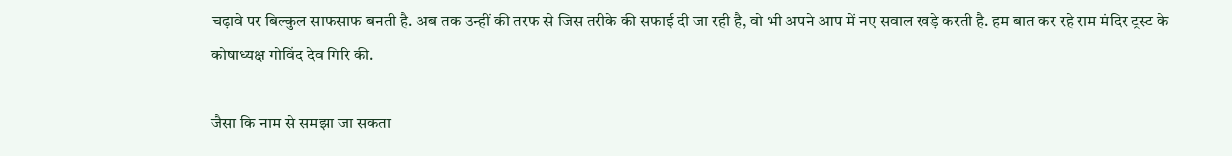चढ़ावे पर बिल्कुल साफसाफ बनती है. अब तक उन्हीं की तरफ से जिस तरीके की सफाई दी जा रही है, वो भी अपने आप में नए सवाल खड़े करती है. हम बात कर रहे राम मंदिर ट्रस्ट के कोषाध्यक्ष गोविंद देव गिरि की.

जैसा कि नाम से समझा जा सकता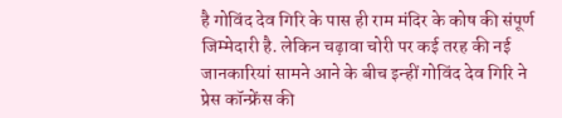है गोविंद देव गिरि के पास ही राम मंदिर के कोष की संपूर्ण जिम्मेदारी है. लेकिन चढ़ावा चोरी पर कई तरह की नई जानकारियां सामने आने के बीच इन्हीं गोविंद देव गिरि ने प्रेस कॉन्फ्रेंस की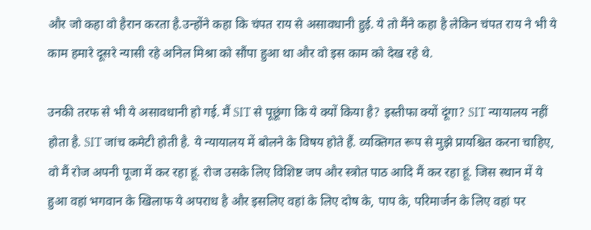और जो कहा वो हैरान करता है.उन्होंने कहा कि चंपत राय से असावधानी हुई. ये तो मैंने कहा है लेकिन चंपत राय ने भी ये काम हमारे दूसरे न्यासी रहे अनिल मिश्रा को सौंपा हुआ था और वो इस काम को देख रहे थे.

उनकी तरफ से भी ये असावधानी हो गई. मैं SIT से पूछूंगा कि ये क्यों किया है? इस्तीफा क्यों दूंगा? SIT न्यायालय नहीं होता है. SIT जांच कमेटी होती है. ये न्यायालय में बोलने के विषय होते हैं. व्यक्तिगत रूप से मुझे प्रायश्चित करना चाहिए, वो मैं रोज अपनी पूजा में कर रहा हूं. रोज उसके लिए विशिष्ट जप और स्त्रोत पाठ आदि मैं कर रहा हूं. जिस स्थान में ये हुआ वहां भगवान के खिलाफ ये अपराध है और इसलिए वहां के लिए दोष के, पाप के, परिमार्जन के लिए वहां पर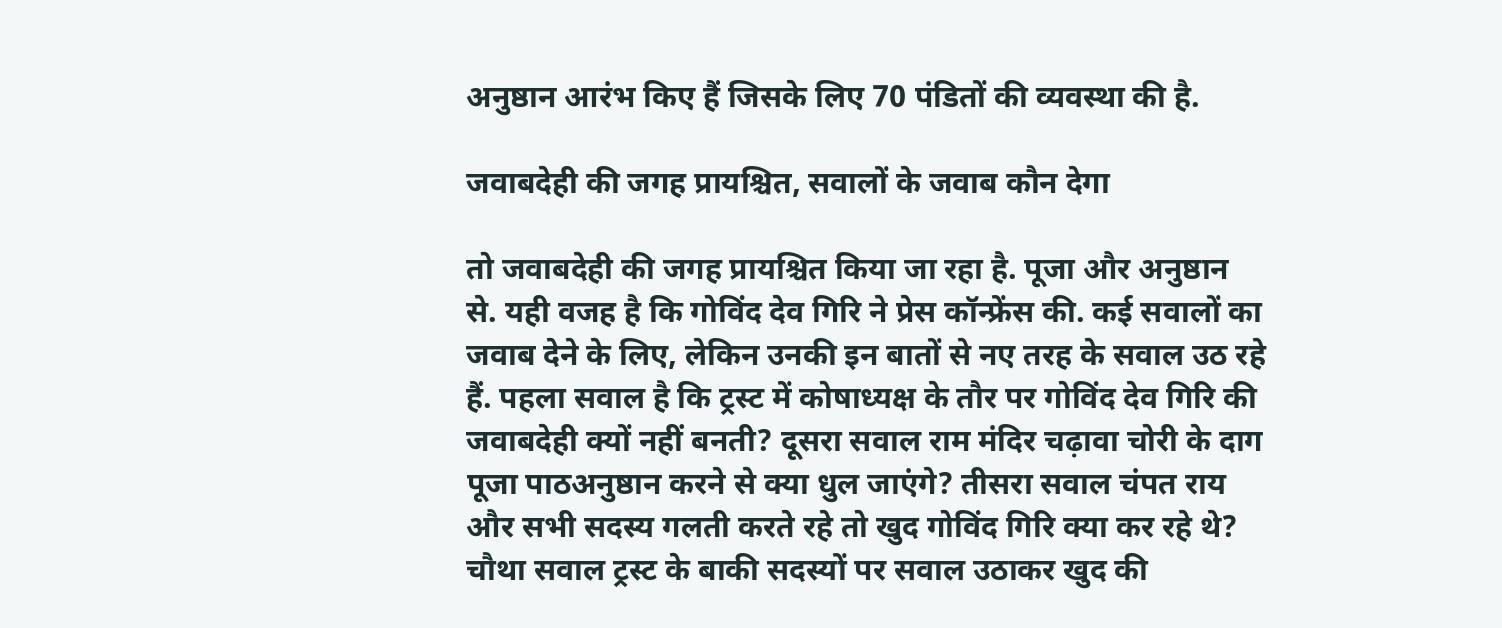अनुष्ठान आरंभ किए हैं जिसके लिए 70 पंडितों की व्यवस्था की है.

जवाबदेही की जगह प्रायश्चित, सवालों के जवाब कौन देगा

तो जवाबदेही की जगह प्रायश्चित किया जा रहा है. पूजा और अनुष्ठान से. यही वजह है कि गोविंद देव गिरि ने प्रेस कॉन्फ्रेंस की. कई सवालों का जवाब देने के लिए, लेकिन उनकी इन बातों से नए तरह के सवाल उठ रहे हैं. पहला सवाल है कि ट्रस्ट में कोषाध्यक्ष के तौर पर गोविंद देव गिरि की जवाबदेही क्यों नहीं बनती? दूसरा सवाल राम मंदिर चढ़ावा चोरी के दाग पूजा पाठअनुष्ठान करने से क्या धुल जाएंगे? तीसरा सवाल चंपत राय और सभी सदस्य गलती करते रहे तो खुद गोविंद गिरि क्या कर रहे थे? चौथा सवाल ट्रस्ट के बाकी सदस्यों पर सवाल उठाकर खुद की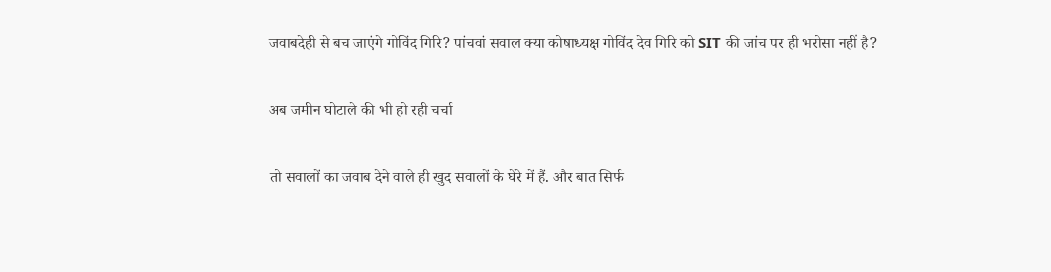जवाबदेही से बच जाएंगे गोविंद गिरि? पांचवां सवाल क्या कोषाध्यक्ष गोविंद देव गिरि को SIT की जांच पर ही भरोसा नहीं है?

अब जमीन घोटाले की भी हो रही चर्चा

तो सवालों का जवाब देने वाले ही खुद सवालों के घेरे में हैं. और बात सिर्फ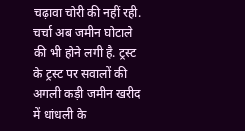चढ़ावा चोरी की नहीं रही. चर्चा अब जमीन घोटाले की भी होने लगी है. ट्रस्ट के ट्रस्ट पर सवालों की अगली कड़ी जमीन खरीद में धांधली के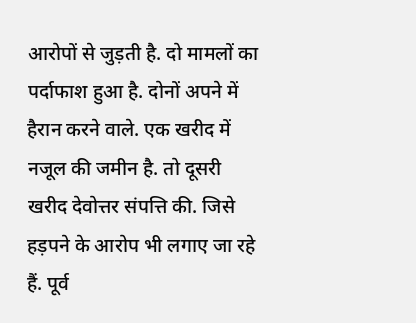आरोपों से जुड़ती है. दो मामलों का पर्दाफाश हुआ है. दोनों अपने में हैरान करने वाले. एक खरीद में नजूल की जमीन है. तो दूसरी खरीद देवोत्तर संपत्ति की. जिसे हड़पने के आरोप भी लगाए जा रहे हैं. पूर्व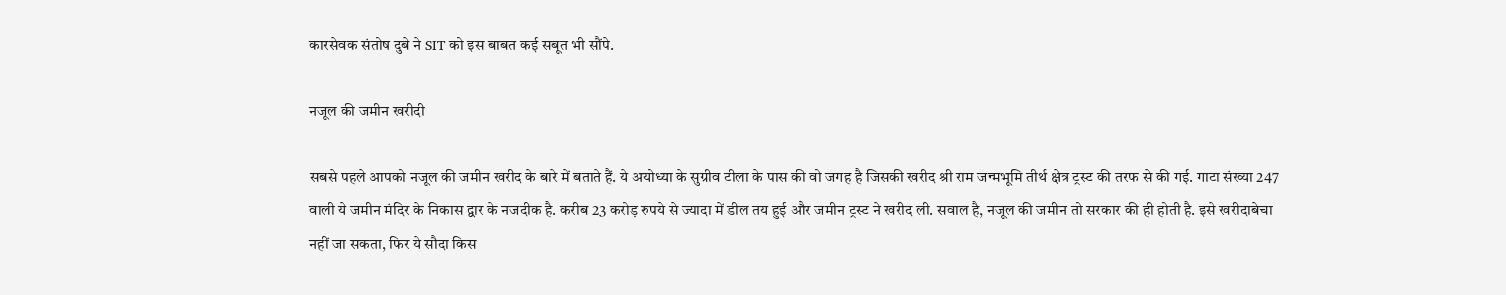कारसेवक संतोष दुबे ने SIT को इस बाबत कई सबूत भी सौंपे.

नजूल की जमीन खरीदी

सबसे पहले आपको नजूल की जमीन खरीद के बारे में बताते हैं. ये अयोध्या के सुग्रीव टीला के पास की वो जगह है जिसकी खरीद श्री राम जन्मभूमि तीर्थ क्षेत्र ट्रस्ट की तरफ से की गई. गाटा संख्या 247 वाली ये जमीन मंदिर के निकास द्वार के नजदीक है. करीब 23 करोड़ रुपये से ज्यादा में डील तय हुई और जमीन ट्रस्ट ने खरीद ली. सवाल है, नजूल की जमीन तो सरकार की ही होती है. इसे खरीदाबेचा नहीं जा सकता, फिर ये सौदा किस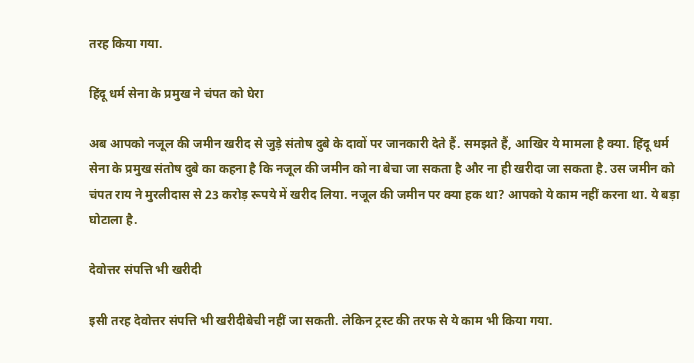तरह किया गया.

हिंदू धर्म सेना के प्रमुख ने चंपत को घेरा

अब आपको नजूल की जमीन खरीद से जुड़े संतोष दुबे के दावों पर जानकारी देते हैं. समझते हैं, आखिर ये मामला है क्या. हिंदू धर्म सेना के प्रमुख संतोष दुबे का कहना है कि नजूल की जमीन को ना बेचा जा सकता है और ना ही खरीदा जा सकता है. उस जमीन को चंपत राय ने मुरलीदास से 23 करोड़ रूपये में खरीद लिया. नजूल की जमीन पर क्या हक था? आपको ये काम नहीं करना था. ये बड़ा घोटाला है.

देवोत्तर संपत्ति भी खरीदी

इसी तरह देवोत्तर संपत्ति भी खरीदीबेची नहीं जा सकती. लेकिन ट्रस्ट की तरफ से ये काम भी किया गया.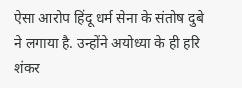ऐसा आरोप हिंदू धर्म सेना के संतोष दुबे ने लगाया है. उन्होंने अयोध्या के ही हरि शंकर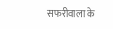सफरीवाला के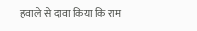हवाले से दावा किया कि राम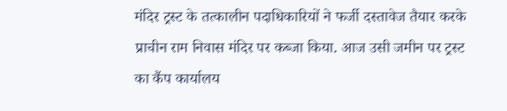मंदिर ट्रस्ट के तत्कालीन पदाधिकारियों ने फर्जी दस्तावेज तैयार करके प्राचीन राम निवास मंदिर पर कब्जा किया. आज उसी जमीन पर ट्रस्ट का कैंप कार्यालय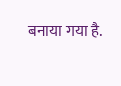बनाया गया है.